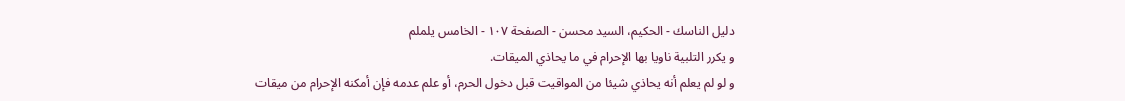دليل الناسك - الحكيم، السيد محسن - الصفحة ١٠٧ - الخامس يلملم
و يكرر التلبية ناويا بها الإحرام في ما يحاذي الميقات.
و لو لم يعلم أنه يحاذي شيئا من المواقيت قبل دخول الحرم، أو علم عدمه فإن أمكنه الإحرام من ميقات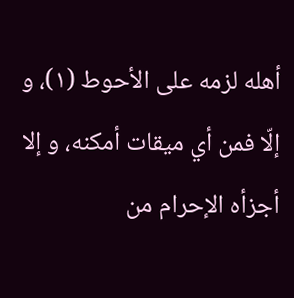أهله لزمه على الأحوط (١)، و إلّا فمن أي ميقات أمكنه، و إلا أجزأه الإحرام من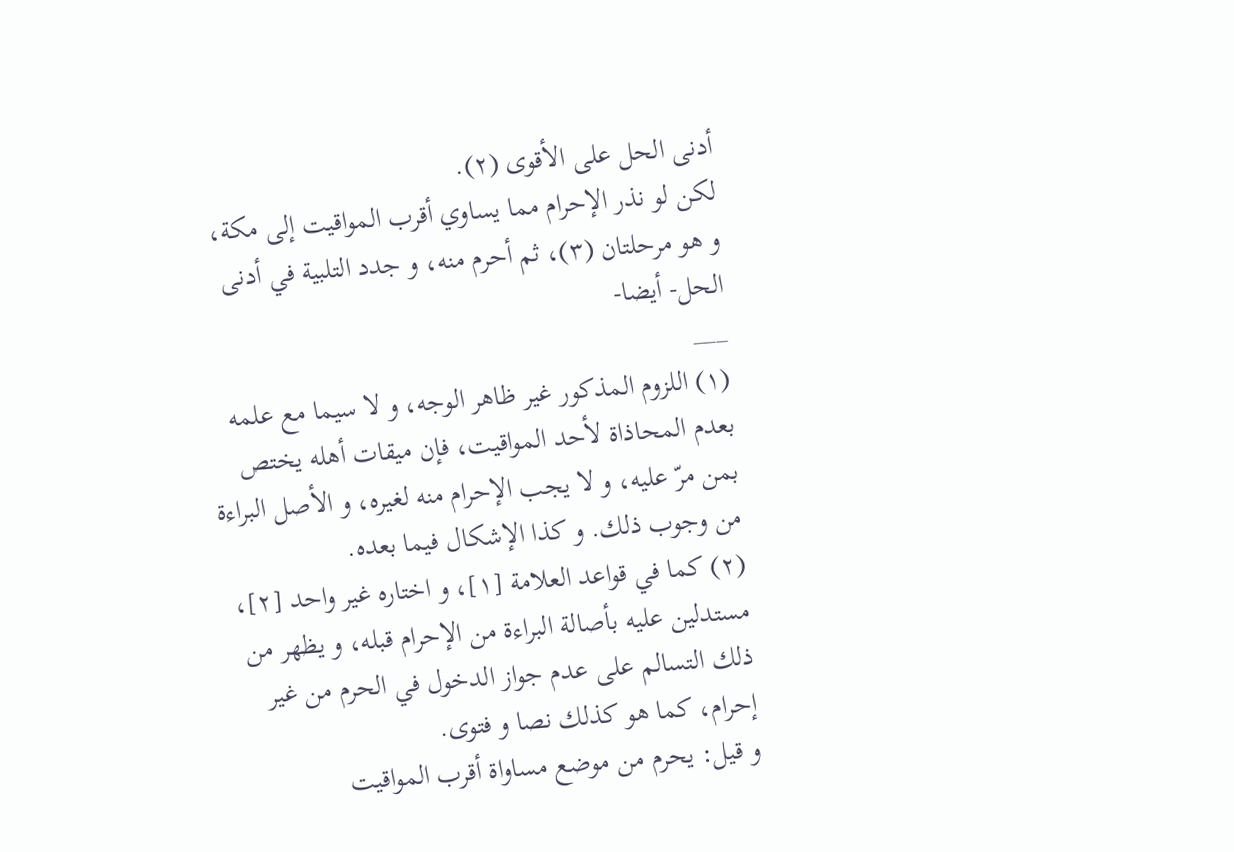أدنى الحل على الأقوى (٢).
لكن لو نذر الإحرام مما يساوي أقرب المواقيت إلى مكة، و هو مرحلتان (٣)، ثم أحرم منه، و جدد التلبية في أدنى الحل- أيضا-
___
(١) اللزوم المذكور غير ظاهر الوجه، و لا سيما مع علمه بعدم المحاذاة لأحد المواقيت، فإن ميقات أهله يختص بمن مرّ عليه، و لا يجب الإحرام منه لغيره، و الأصل البراءة من وجوب ذلك. و كذا الإشكال فيما بعده.
(٢) كما في قواعد العلامة [١]، و اختاره غير واحد [٢]، مستدلين عليه بأصالة البراءة من الإحرام قبله، و يظهر من ذلك التسالم على عدم جواز الدخول في الحرم من غير إحرام، كما هو كذلك نصا و فتوى.
و قيل: يحرم من موضع مساواة أقرب المواقيت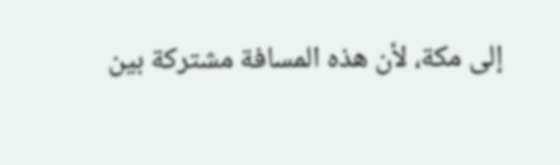إلى مكة، لأن هذه المسافة مشتركة بين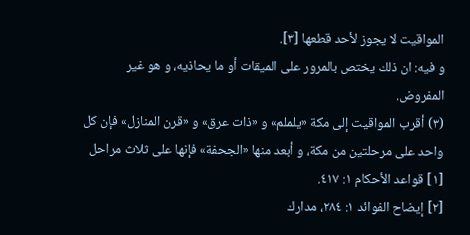المواقيت لا يجوز لأحد قطعها [٣].
و فيه: ان ذلك يختص بالمرور على الميقات أو ما يحاذيه، و هو غير المفروض.
(٣) أقرب المواقيت إلى مكة «يلملم» و «ذات عرق» و «قرن المنازل» فإن كل واحد على مرحلتين من مكة، و أبعد منها «الجحفة» فإنها على ثلاث مراحل
[١] قواعد الأحكام ١: ٤١٧.
[٢] إيضاح الفوائد ١: ٢٨٤، مدارك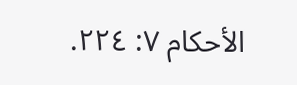الأحكام ٧: ٢٢٤.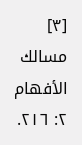[٣] مسالك الأفهام ٢: ٢١٦.